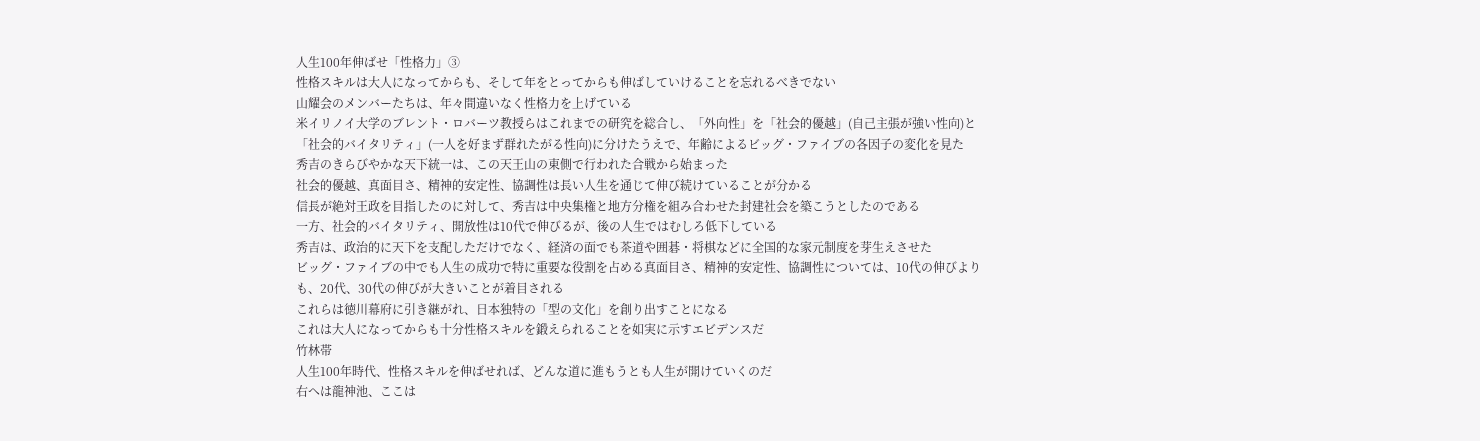人生100年伸ばせ「性格力」③
性格スキルは大人になってからも、そして年をとってからも伸ばしていけることを忘れるべきでない
山耀会のメンバーたちは、年々間違いなく性格力を上げている
米イリノイ大学のブレント・ロバーツ教授らはこれまでの研究を総合し、「外向性」を「社会的優越」(自己主張が強い性向)と「社会的バイタリティ」(一人を好まず群れたがる性向)に分けたうえで、年齢によるビッグ・ファイブの各因子の変化を見た
秀吉のきらびやかな天下統一は、この天王山の東側で行われた合戦から始まった
社会的優越、真面目さ、精神的安定性、協調性は長い人生を通じて伸び続けていることが分かる
信長が絶対王政を目指したのに対して、秀吉は中央集権と地方分権を組み合わせた封建社会を築こうとしたのである
一方、社会的バイタリティ、開放性は10代で伸びるが、後の人生ではむしろ低下している
秀吉は、政治的に天下を支配しただけでなく、経済の面でも茶道や囲碁・将棋などに全国的な家元制度を芽生えさせた
ビッグ・ファイブの中でも人生の成功で特に重要な役割を占める真面目さ、精神的安定性、協調性については、10代の伸びよりも、20代、30代の伸びが大きいことが着目される
これらは徳川幕府に引き継がれ、日本独特の「型の文化」を創り出すことになる
これは大人になってからも十分性格スキルを鍛えられることを如実に示すエビデンスだ
竹林帯
人生100年時代、性格スキルを伸ばせれば、どんな道に進もうとも人生が開けていくのだ
右へは龍神池、ここは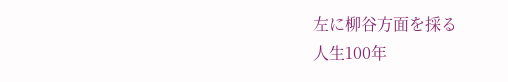左に柳谷方面を採る
人生100年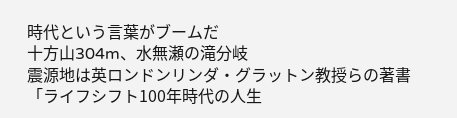時代という言葉がブームだ
十方山304m、水無瀬の滝分岐
震源地は英ロンドンリンダ・グラットン教授らの著書「ライフシフト100年時代の人生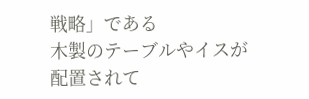戦略」である
木製のテーブルやイスが配置されて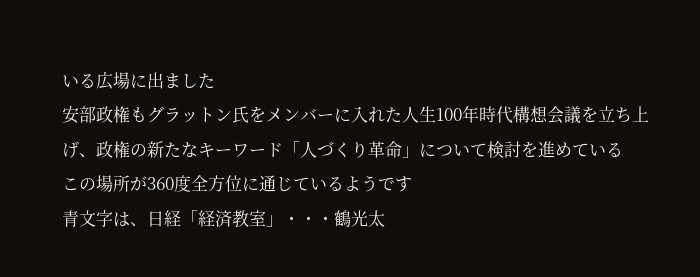いる広場に出ました
安部政権もグラットン氏をメンバーに入れた人生100年時代構想会議を立ち上げ、政権の新たなキーワード「人づくり革命」について検討を進めている
この場所が360度全方位に通じているようです
青文字は、日経「経済教室」・・・鶴光太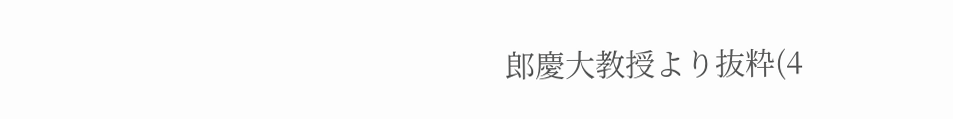郎慶大教授より抜粋(4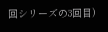回シリーズの3回目)